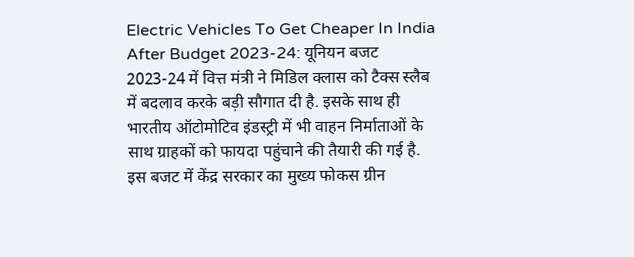Electric Vehicles To Get Cheaper In India After Budget 2023-24: यूनियन बजट 2023-24 में वित्त मंत्री ने मिडिल क्लास को टैक्स स्लैब में बदलाव करके बड़ी सौगात दी है. इसके साथ ही भारतीय ऑटोमोटिव इंडस्ट्री में भी वाहन निर्माताओं के साथ ग्राहकों को फायदा पहुंचाने की तैयारी की गई है. इस बजट में केंद्र सरकार का मुख्य फोकस ग्रीन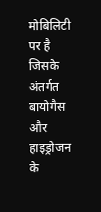मोबिलिटी पर है जिसके अंतर्गत बायोगैस और हाइड्रोजन के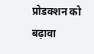प्रोडक्शन को बढ़ावा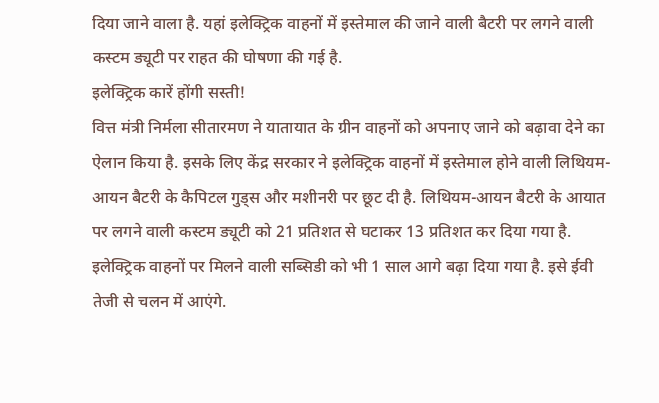दिया जाने वाला है. यहां इलेक्ट्रिक वाहनों में इस्तेमाल की जाने वाली बैटरी पर लगने वाली कस्टम ड्यूटी पर राहत की घोषणा की गई है.
इलेक्ट्रिक कारें होंगी सस्ती!
वित्त मंत्री निर्मला सीतारमण ने यातायात के ग्रीन वाहनों को अपनाए जाने को बढ़ावा देने का ऐलान किया है. इसके लिए केंद्र सरकार ने इलेक्ट्रिक वाहनों में इस्तेमाल होने वाली लिथियम-आयन बैटरी के कैपिटल गुड्स और मशीनरी पर छूट दी है. लिथियम-आयन बैटरी के आयात पर लगने वाली कस्टम ड्यूटी को 21 प्रतिशत से घटाकर 13 प्रतिशत कर दिया गया है. इलेक्ट्रिक वाहनों पर मिलने वाली सब्सिडी को भी 1 साल आगे बढ़ा दिया गया है. इसे ईवी तेजी से चलन में आएंगे.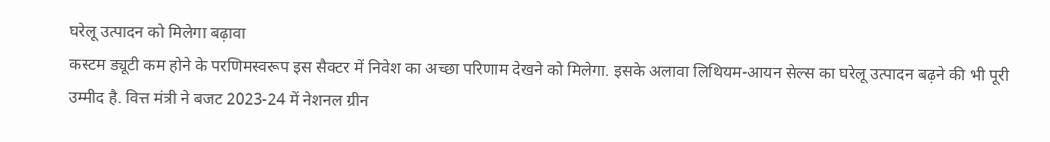घरेलू उत्पादन को मिलेगा बढ़ावा
कस्टम ड्यूटी कम होने के परणिमस्वरूप इस सैक्टर में निवेश का अच्छा परिणाम देखने को मिलेगा. इसके अलावा लिथियम-आयन सेल्स का घरेलू उत्पादन बढ़ने की भी पूरी उम्मीद है. वित्त मंत्री ने बजट 2023-24 में नेशनल ग्रीन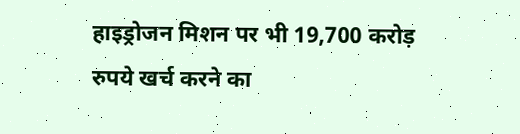हाइड्रोजन मिशन पर भी 19,700 करोड़ रुपये खर्च करने का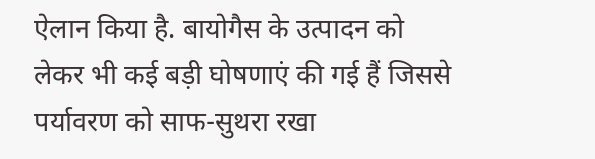ऐलान किया है. बायोगैस के उत्पादन को लेकर भी कई बड़ी घोषणाएं की गई हैं जिससे पर्यावरण को साफ-सुथरा रखा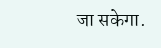जा सकेगा.